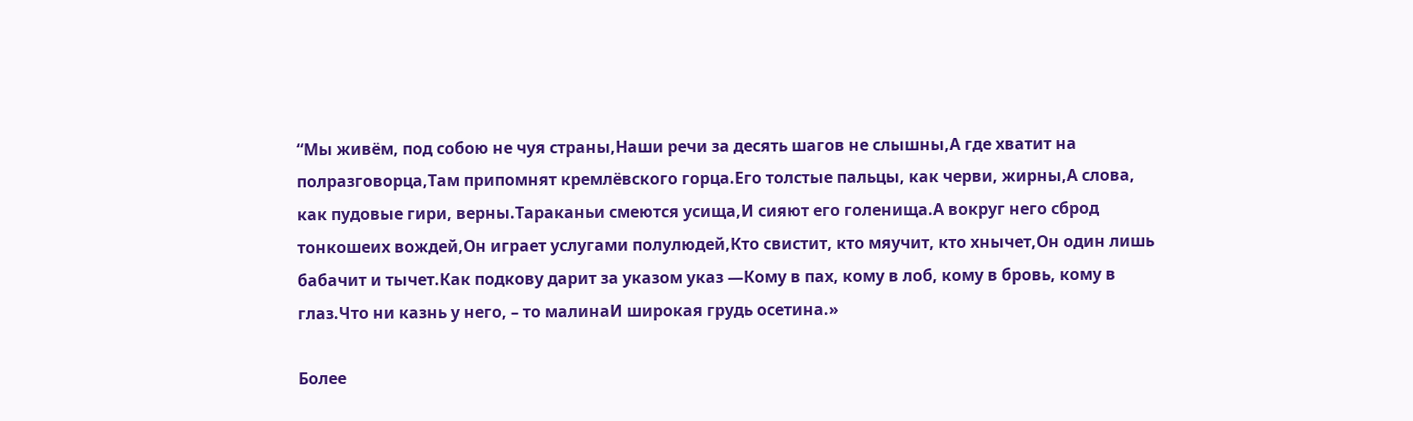“Мы живём, под собою не чуя страны,Наши речи за десять шагов не слышны,А где хватит на полразговорца,Там припомнят кремлёвского горца.Его толстые пальцы, как черви, жирны,А слова, как пудовые гири, верны.Тараканьи смеются усища,И сияют его голенища.А вокруг него сброд тонкошеих вождей,Он играет услугами полулюдей,Кто свистит, кто мяучит, кто хнычет,Он один лишь бабачит и тычет.Как подкову дарит за указом указ —Кому в пах, кому в лоб, кому в бровь, кому в глаз.Что ни казнь у него, – то малинаИ широкая грудь осетина.»

Более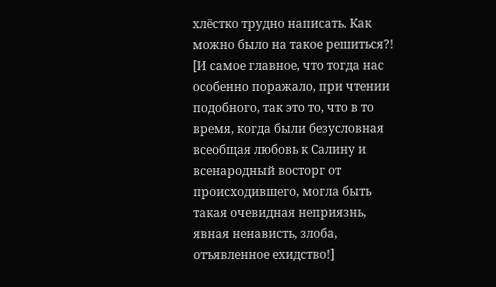хлёстко трудно написать. Как можно было на такое решиться?! [И самое главное, что тогда нас особенно поражало, при чтении подобного, так это то, что в то время, когда были безусловная всеобщая любовь к Салину и всенародный восторг от происходившего, могла быть такая очевидная неприязнь, явная ненависть, злоба, отъявленное ехидство!]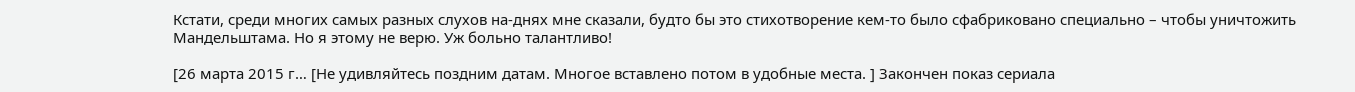Кстати, среди многих самых разных слухов на-днях мне сказали, будто бы это стихотворение кем-то было сфабриковано специально – чтобы уничтожить Мандельштама. Но я этому не верю. Уж больно талантливо!

[26 марта 2015 г… [Не удивляйтесь поздним датам. Многое вставлено потом в удобные места. ] Закончен показ сериала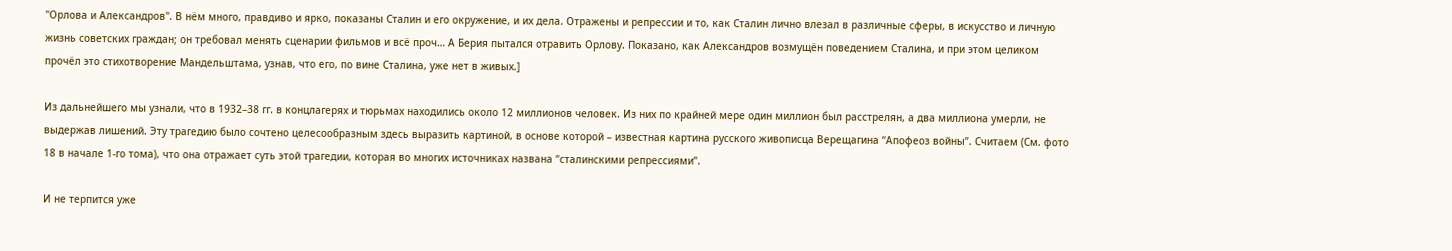"Орлова и Александров". В нём много, правдиво и ярко, показаны Сталин и его окружение, и их дела. Отражены и репрессии и то, как Сталин лично влезал в различные сферы, в искусство и личную жизнь советских граждан; он требовал менять сценарии фильмов и всё проч… А Берия пытался отравить Орлову. Показано, как Александров возмущён поведением Сталина, и при этом целиком прочёл это стихотворение Мандельштама, узнав, что его, по вине Сталина, уже нет в живых.]

Из дальнейшего мы узнали, что в 1932–38 гг. в концлагерях и тюрьмах находились около 12 миллионов человек. Из них по крайней мере один миллион был расстрелян, а два миллиона умерли, не выдержав лишений. Эту трагедию было сочтено целесообразным здесь выразить картиной, в основе которой – известная картина русского живописца Верещагина “Апофеоз войны”. Считаем (См. фото 18 в начале 1-го тома), что она отражает суть этой трагедии, которая во многих источниках названа “сталинскими репрессиями”.

И не терпится уже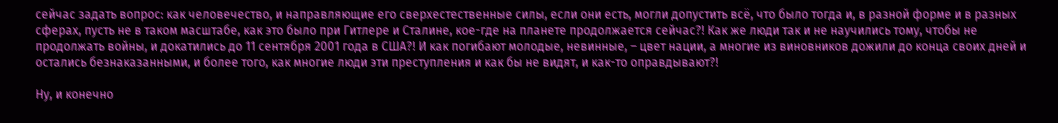сейчас задать вопрос: как человечество, и направляющие его сверхестественные силы, если они есть, могли допустить всё, что было тогда и, в разной форме и в разных сферах, пусть не в таком масштабе, как это было при Гитлере и Сталине, кое-где на планете продолжается сейчас?! Как же люди так и не научились тому, чтобы не продолжать войны, и докатились до 11 сентября 2001 года в США?! И как погибают молодые, невинные, – цвет нации, а многие из виновников дожили до конца своих дней и остались безнаказанными, и более того, как многие люди эти преступления и как бы не видят, и как-то оправдывают?!

Ну, и конечно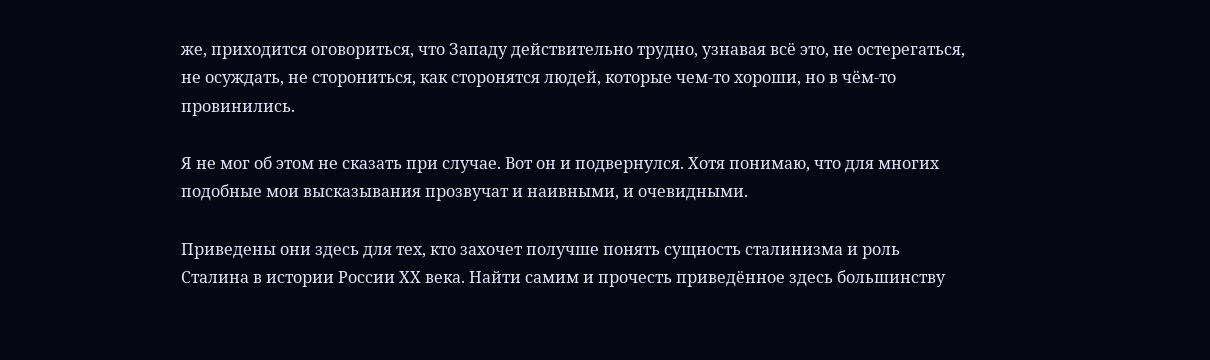же, приходится оговориться, что Западу действительно трудно, узнавая всё это, не остерегаться, не осуждать, не сторониться, как сторонятся людей, которые чем-то хороши, но в чём-то провинились.

Я не мог об этом не сказать при случае. Вот он и подвернулся. Хотя понимаю, что для многих подобные мои высказывания прозвучат и наивными, и очевидными.

Приведены они здесь для тех, кто захочет получше понять сущность сталинизма и роль Сталина в истории России ХХ века. Найти самим и прочесть приведённое здесь большинству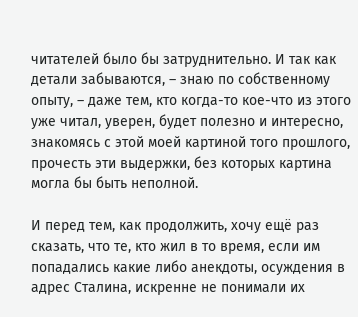читателей было бы затруднительно. И так как детали забываются, – знаю по собственному опыту, – даже тем, кто когда-то кое-что из этого уже читал, уверен, будет полезно и интересно, знакомясь с этой моей картиной того прошлого, прочесть эти выдержки, без которых картина могла бы быть неполной.

И перед тем, как продолжить, хочу ещё раз сказать, что те, кто жил в то время, если им попадались какие либо анекдоты, осуждения в адрес Сталина, искренне не понимали их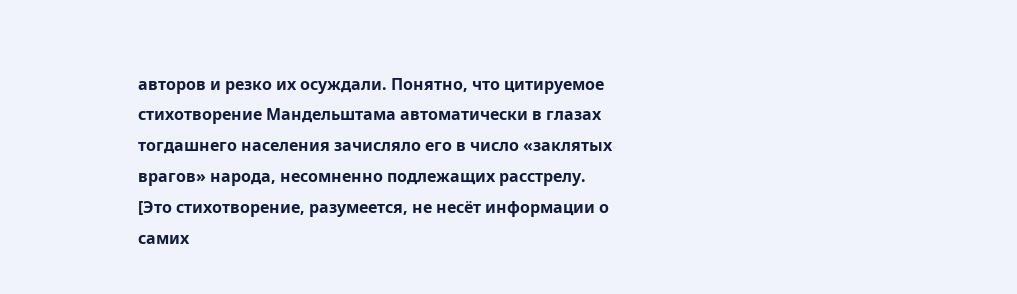авторов и резко их осуждали. Понятно, что цитируемое стихотворение Мандельштама автоматически в глазах тогдашнего населения зачисляло его в число «заклятых врагов» народа, несомненно подлежащих расстрелу. [Это стихотворение, разумеется, не несёт информации о самих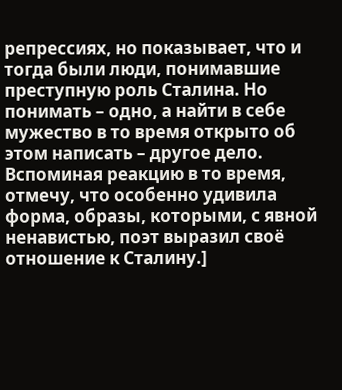репрессиях, но показывает, что и тогда были люди, понимавшие преступную роль Сталина. Но понимать – одно, а найти в себе мужество в то время открыто об этом написать – другое дело. Вспоминая реакцию в то время, отмечу, что особенно удивила форма, образы, которыми, с явной ненавистью, поэт выразил своё отношение к Сталину.]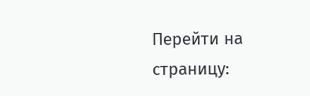Перейти на страницу: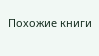Похожие книги